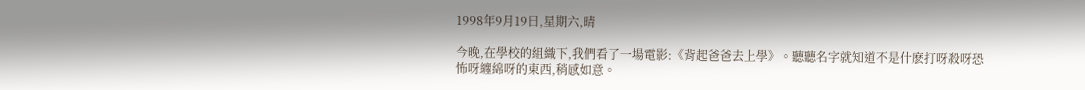1998年9月19日,星期六,晴

今晚,在學校的組織下,我們看了一場電影:《背起爸爸去上學》。聽聽名字就知道不是什麽打呀殺呀恐怖呀纏綿呀的東西,稍感如意。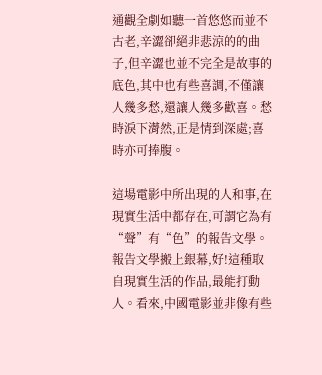通觀全劇如聽一首悠悠而並不古老,辛澀卻絕非悲涼的的曲子,但辛澀也並不完全是故事的底色,其中也有些喜調,不僅讓人幾多愁,還讓人幾多歡喜。愁時淚下潸然,正是情到深處;喜時亦可捧腹。

這場電影中所出現的人和事,在現實生活中都存在,可謂它為有“聲”有“色”的報告文學。報告文學搬上銀幕,好!這種取自現實生活的作品,最能打動人。看來,中國電影並非像有些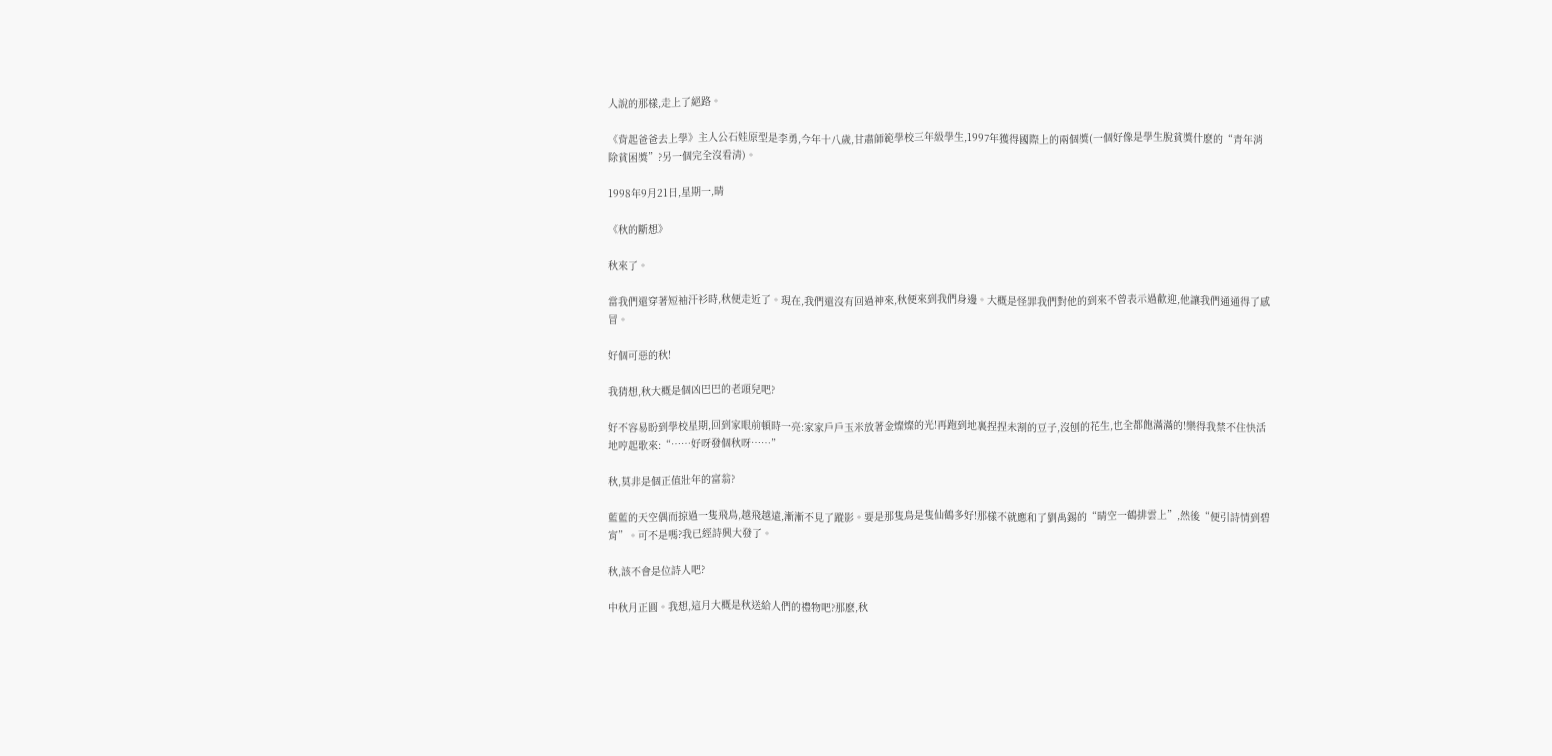人說的那樣,走上了絕路。

《背起爸爸去上學》主人公石娃原型是李勇,今年十八歲,甘肅師範學校三年級學生,1997年獲得國際上的兩個獎(一個好像是學生脫貧獎什麽的“青年消除貧困獎”?另一個完全沒看清)。

1998年9月21日,星期一,晴

《秋的斷想》

秋來了。

當我們還穿著短袖汗衫時,秋便走近了。現在,我們還沒有回過神來,秋便來到我們身邊。大概是怪罪我們對他的到來不曾表示過歡迎,他讓我們通通得了感冒。

好個可惡的秋!

我猜想,秋大概是個凶巴巴的老頭兒吧?

好不容易盼到學校星期,回到家眼前頓時一亮:家家戶戶玉米放著金燦燦的光!再跑到地裏捏捏未割的豆子,沒刨的花生,也全都飽滿滿的!樂得我禁不住快活地哼起歌來:“……好呀發個秋呀……”

秋,莫非是個正值壯年的富翁?

藍藍的天空偶而掠過一隻飛鳥,越飛越遠,漸漸不見了蹤影。要是那隻鳥是隻仙鶴多好!那樣不就應和了劉禹錫的“晴空一鶴排雲上”,然後“便引詩情到碧宵”。可不是嗎?我已經詩興大發了。

秋,該不會是位詩人吧?

中秋月正圓。我想,這月大概是秋送給人們的禮物吧?那麽,秋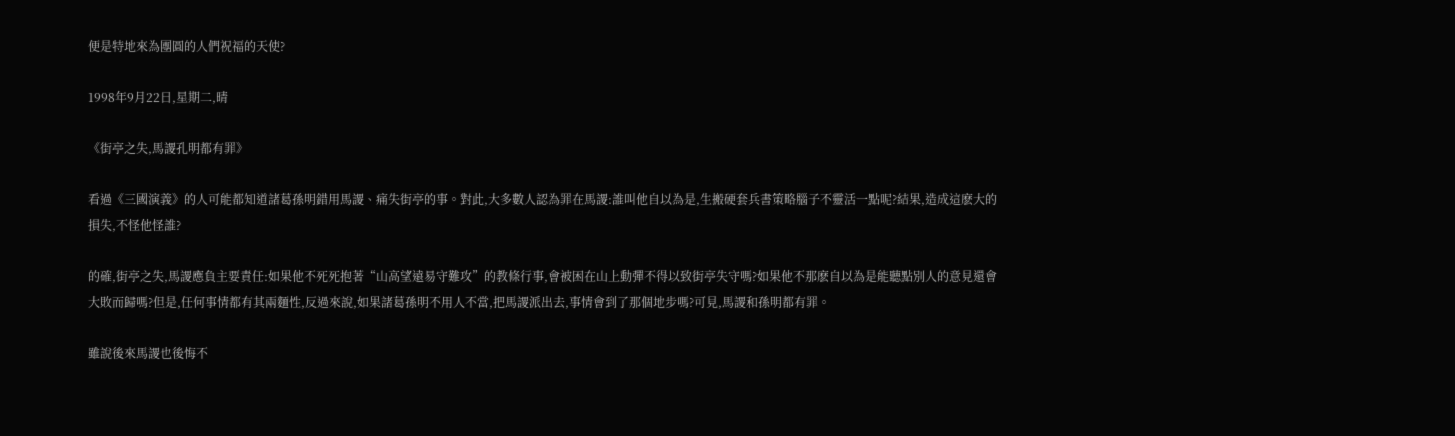便是特地來為團圓的人們祝福的天使?

1998年9月22日,星期二,晴

《街亭之失,馬謖孔明都有罪》

看過《三國演義》的人可能都知道諸葛孫明錯用馬謖、痛失街亭的事。對此,大多數人認為罪在馬謖:誰叫他自以為是,生搬硬套兵書策略腦子不靈活一點呢?結果,造成這麽大的損失,不怪他怪誰?

的確,街亭之失,馬謖應負主要責任:如果他不死死抱著“山高望遠易守難攻”的教條行事,會被困在山上動彈不得以致街亭失守嗎?如果他不那麽自以為是能聽點別人的意見還會大敗而歸嗎?但是,任何事情都有其兩麵性,反過來說,如果諸葛孫明不用人不當,把馬謖派出去,事情會到了那個地步嗎?可見,馬謖和孫明都有罪。

雖說後來馬謖也後悔不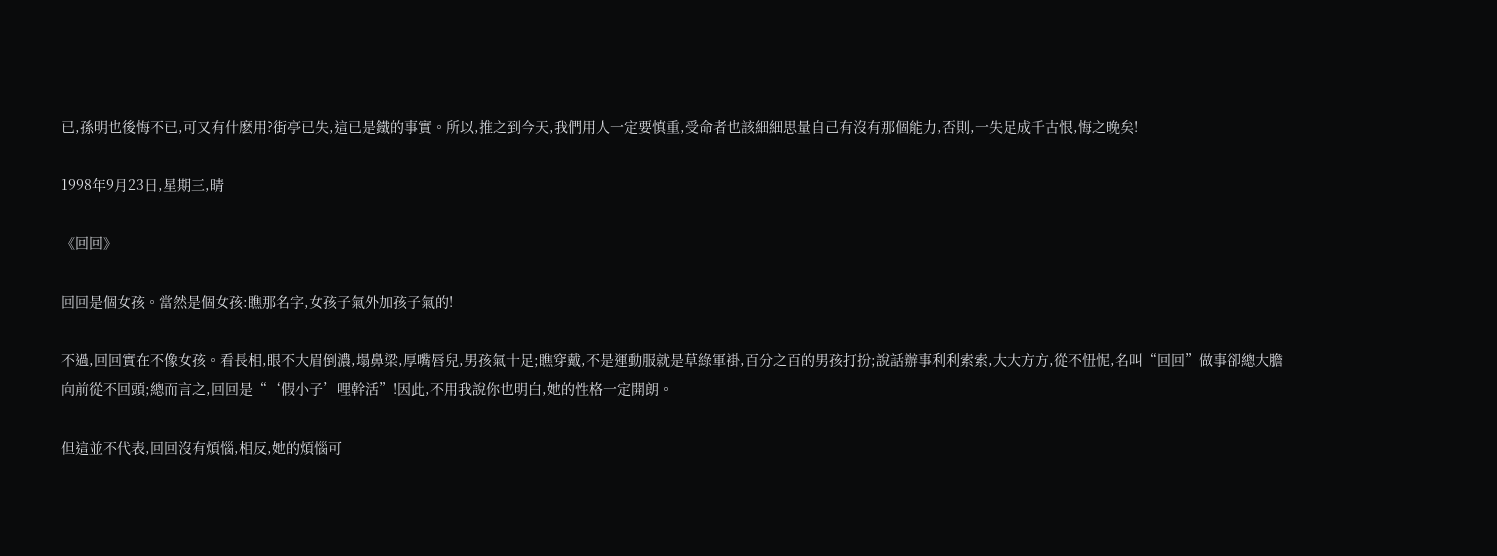已,孫明也後悔不已,可又有什麽用?街亭已失,這已是鐵的事實。所以,推之到今天,我們用人一定要慎重,受命者也該細細思量自己有沒有那個能力,否則,一失足成千古恨,悔之晚矣!

1998年9月23日,星期三,晴

《回回》

回回是個女孩。當然是個女孩:瞧那名字,女孩子氣外加孩子氣的!

不過,回回實在不像女孩。看長相,眼不大眉倒濃,塌鼻梁,厚嘴唇兒,男孩氣十足;瞧穿戴,不是運動服就是草綠軍褂,百分之百的男孩打扮;說話辦事利利索索,大大方方,從不忸怩,名叫“回回”做事卻總大膽向前從不回頭;總而言之,回回是“‘假小子’哩幹活”!因此,不用我說你也明白,她的性格一定開朗。

但這並不代表,回回沒有煩惱,相反,她的煩惱可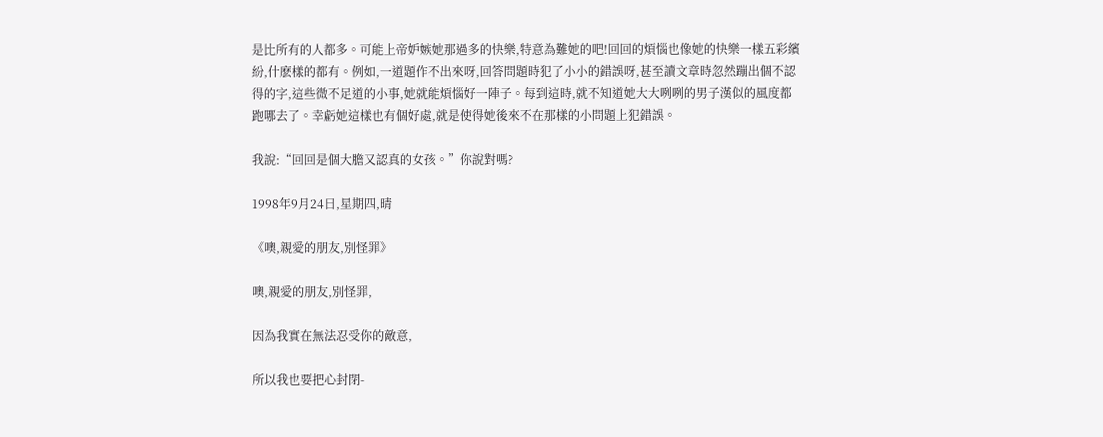是比所有的人都多。可能上帝妒嫉她那過多的快樂,特意為難她的吧!回回的煩惱也像她的快樂一樣五彩繽紛,什麽樣的都有。例如,一道題作不出來呀,回答問題時犯了小小的錯誤呀,甚至讀文章時忽然蹦出個不認得的字,這些微不足道的小事,她就能煩惱好一陣子。每到這時,就不知道她大大咧咧的男子漢似的風度都跑哪去了。幸虧她這樣也有個好處,就是使得她後來不在那樣的小問題上犯錯誤。

我說:“回回是個大膽又認真的女孩。”你說對嗎?

1998年9月24日,星期四,晴

《噢,親愛的朋友,別怪罪》

噢,親愛的朋友,別怪罪,

因為我實在無法忍受你的敵意,

所以我也要把心封閉-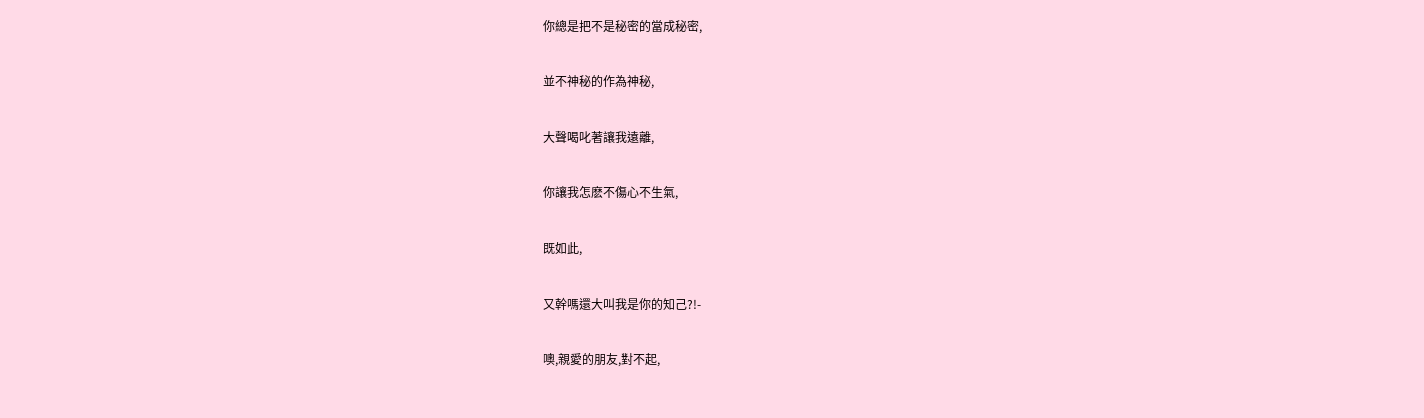你總是把不是秘密的當成秘密,

並不神秘的作為神秘,

大聲喝叱著讓我遠離,

你讓我怎麽不傷心不生氣,

既如此,

又幹嗎還大叫我是你的知己?!-

噢,親愛的朋友,對不起,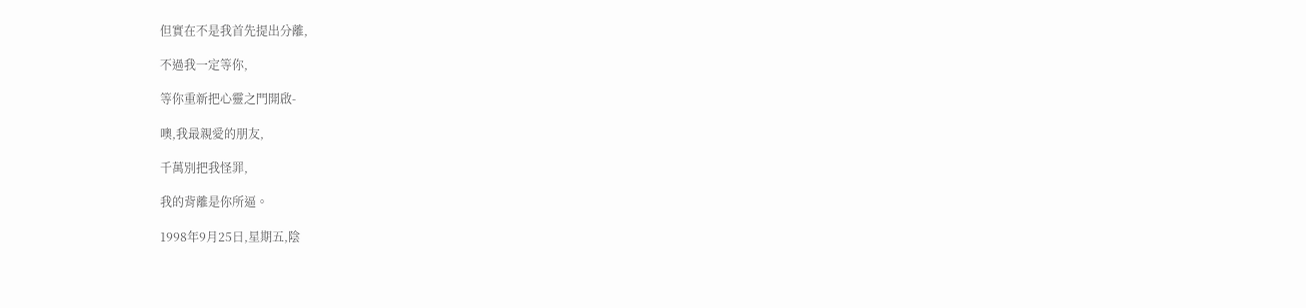但實在不是我首先提出分離,

不過我一定等你,

等你重新把心靈之門開啟-

噢,我最親愛的朋友,

千萬別把我怪罪,

我的背離是你所逼。

1998年9月25日,星期五,陰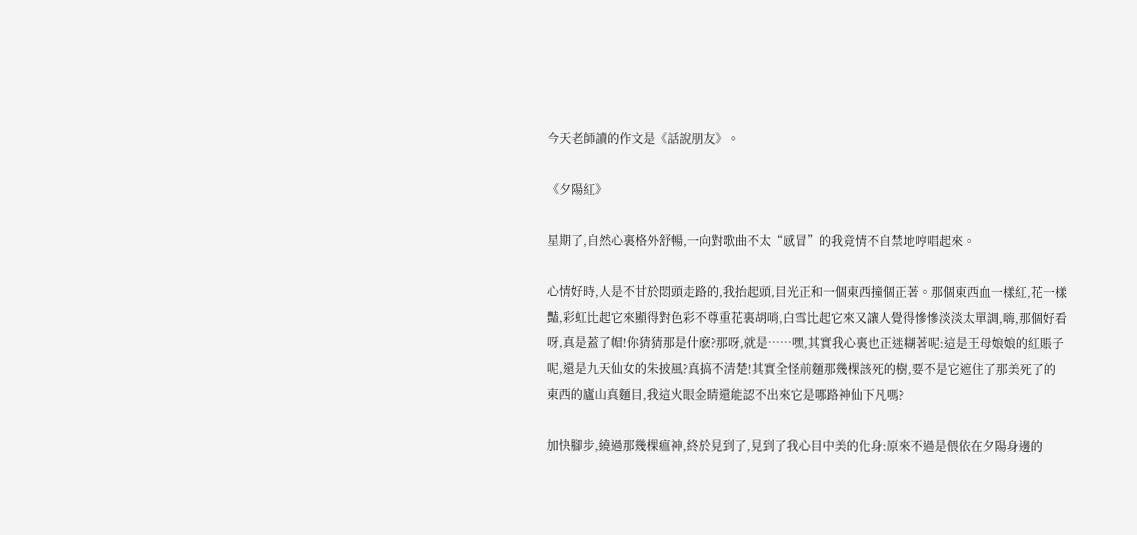今天老師讀的作文是《話說朋友》。

《夕陽紅》

星期了,自然心裏格外舒暢,一向對歌曲不太“感冒”的我竟情不自禁地哼唱起來。

心情好時,人是不甘於悶頭走路的,我抬起頭,目光正和一個東西撞個正著。那個東西血一樣紅,花一樣豔,彩虹比起它來顯得對色彩不尊重花裏胡哨,白雪比起它來又讓人覺得慘慘淡淡太單調,嗨,那個好看呀,真是蓋了帽!你猜猜那是什麽?那呀,就是……嘿,其實我心裏也正迷糊著呢:這是王母娘娘的紅賬子呢,還是九天仙女的朱披風?真搞不清楚!其實全怪前麵那幾棵該死的樹,要不是它遮住了那美死了的東西的廬山真麵目,我這火眼金睛還能認不出來它是哪路神仙下凡嗎?

加快腳步,繞過那幾棵瘟神,終於見到了,見到了我心目中美的化身:原來不過是偎依在夕陽身邊的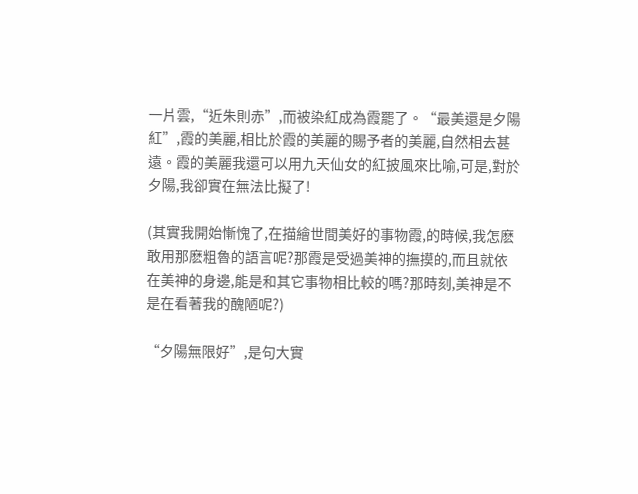一片雲,“近朱則赤”,而被染紅成為霞罷了。“最美還是夕陽紅”,霞的美麗,相比於霞的美麗的賜予者的美麗,自然相去甚遠。霞的美麗我還可以用九天仙女的紅披風來比喻,可是,對於夕陽,我卻實在無法比擬了!

(其實我開始慚愧了,在描繪世間美好的事物霞,的時候,我怎麽敢用那麽粗魯的語言呢?那霞是受過美神的撫摸的,而且就依在美神的身邊,能是和其它事物相比較的嗎?那時刻,美神是不是在看著我的醜陋呢?)

“夕陽無限好”,是句大實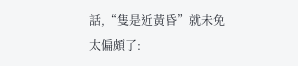話,“隻是近黃昏”就未免太偏頗了: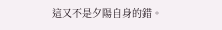這又不是夕陽自身的錯。